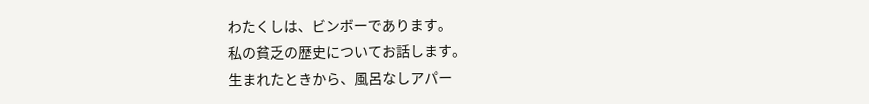わたくしは、ビンボーであります。
私の貧乏の歴史についてお話します。
生まれたときから、風呂なしアパー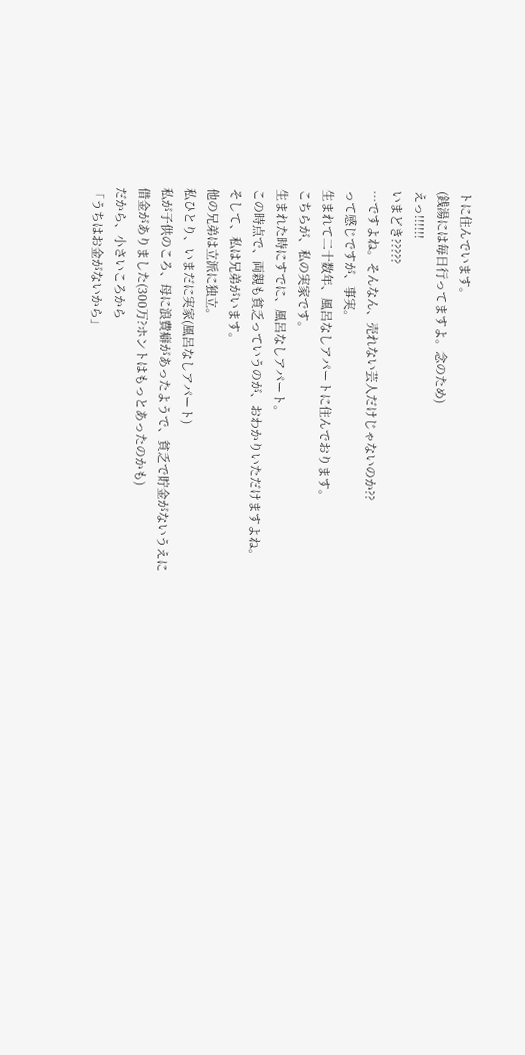トに住んでいます。
(銭湯には毎日行ってますよ。念のため)
えっ!!!!!!
いまどき?????
…ですよね。そんなん、売れない芸人だけじゃないのか??
って感じですが、事実。
生まれて二十数年、風呂なしアパートに住んでおります。
こちらが、私の実家です。
生まれた時にすでに、風呂なしアパート。
この時点で、両親も貧乏っていうのが、おわかりいただけますよね。
そして、私は兄弟がいます。
他の兄弟は立派に独立。
私ひとり、いまだに実家(風呂なしアパート)
私が子供のころ、母に浪費癖があったようで、貧乏で貯金がないうえに
借金がありました(300万?ホントはもっとあったのかも)
だから、小さいころから
「うちはお金がないから」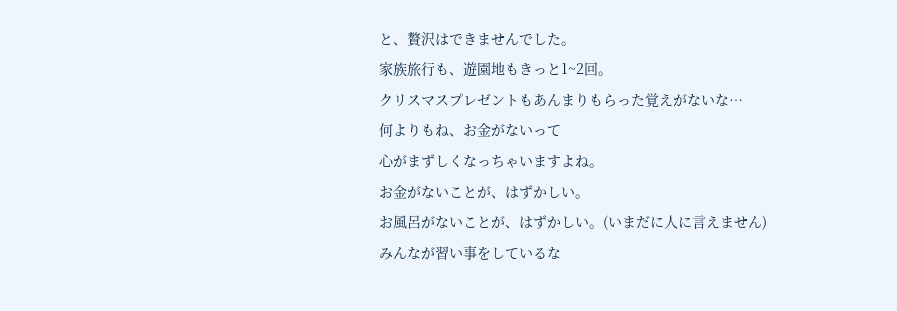と、贅沢はできませんでした。
家族旅行も、遊園地もきっと1~2回。
クリスマスプレゼントもあんまりもらった覚えがないな…
何よりもね、お金がないって
心がまずしくなっちゃいますよね。
お金がないことが、はずかしい。
お風呂がないことが、はずかしい。(いまだに人に言えません)
みんなが習い事をしているな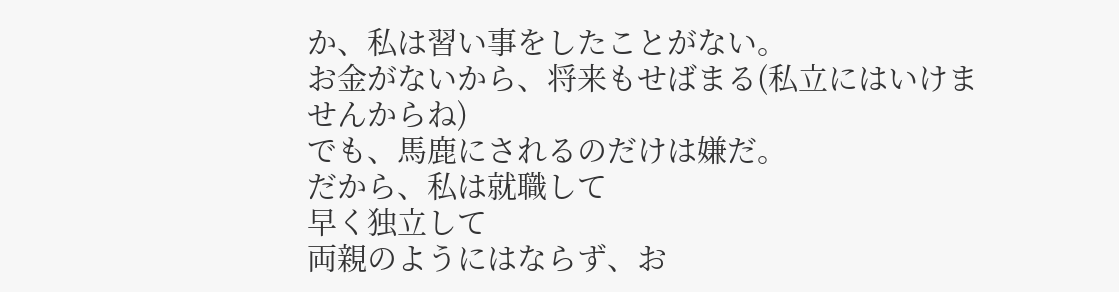か、私は習い事をしたことがない。
お金がないから、将来もせばまる(私立にはいけませんからね)
でも、馬鹿にされるのだけは嫌だ。
だから、私は就職して
早く独立して
両親のようにはならず、お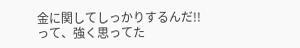金に関してしっかりするんだ!!
って、強く思ってた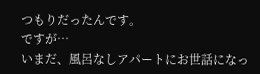つもりだったんです。
ですが…
いまだ、風呂なしアパートにお世話になっ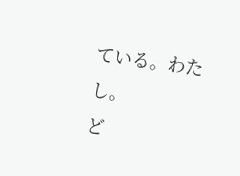ている。わたし。
ど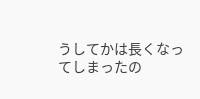うしてかは長くなってしまったの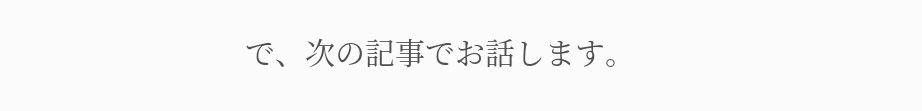で、次の記事でお話します。